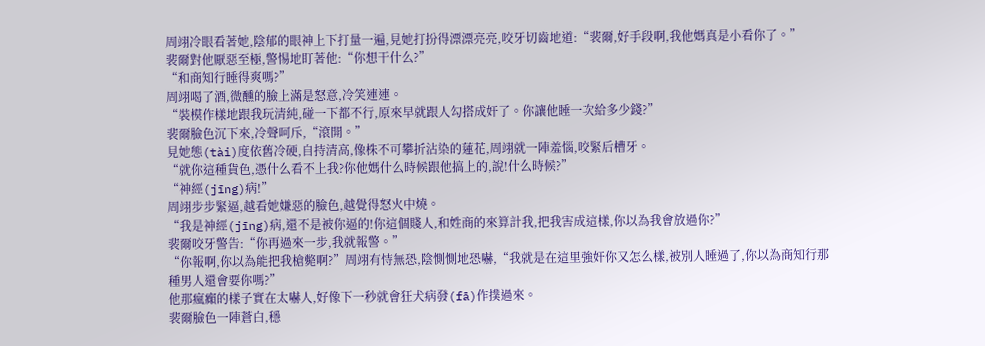周翊冷眼看著她,陰郁的眼神上下打量一遍,見她打扮得漂漂亮亮,咬牙切齒地道:“裴爾,好手段啊,我他媽真是小看你了。”
裴爾對他厭惡至極,警惕地盯著他:“你想干什么?”
“和商知行睡得爽嗎?”
周翊喝了酒,微醺的臉上滿是怒意,冷笑連連。
“裝模作樣地跟我玩清純,碰一下都不行,原來早就跟人勾搭成奸了。你讓他睡一次給多少錢?”
裴爾臉色沉下來,冷聲呵斥,“滾開。”
見她態(tài)度依舊冷硬,自持清高,像株不可攀折沾染的蓮花,周翊就一陣羞惱,咬緊后槽牙。
“就你這種貨色,憑什么看不上我?你他媽什么時候跟他搞上的,說!什么時候?”
“神經(jīng)病!”
周翊步步緊逼,越看她嫌惡的臉色,越覺得怒火中燒。
“我是神經(jīng)病,還不是被你逼的!你這個賤人,和姓商的來算計我,把我害成這樣,你以為我會放過你?”
裴爾咬牙警告:“你再過來一步,我就報警。”
“你報啊,你以為能把我槍斃啊?”周翊有恃無恐,陰惻惻地恐嚇,“我就是在這里強奸你又怎么樣,被別人睡過了,你以為商知行那種男人還會要你嗎?”
他那瘋癲的樣子實在太嚇人,好像下一秒就會狂犬病發(fā)作撲過來。
裴爾臉色一陣蒼白,穩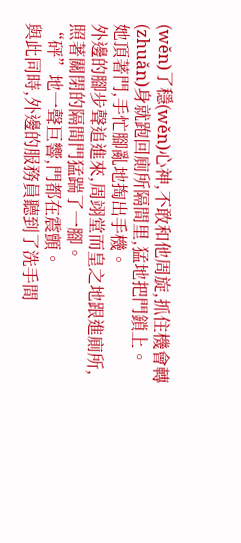(wěn)了穩(wěn)心神,不敢和他周旋,抓住機會轉(zhuǎn)身就跑回廁所隔間里,猛地把門鎖上。
她頂著門,手忙腳亂地掏出手機。
外邊的腳步聲追進來,周翊堂而皇之地跟進廁所,照著關閉的隔間門猛踹了一腳。
“砰”地一聲巨響,門都在震顫。
與此同時,外邊的服務員聽到了洗手間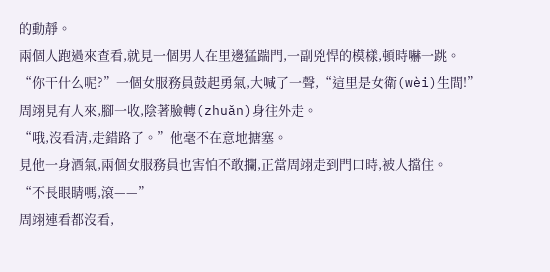的動靜。
兩個人跑過來查看,就見一個男人在里邊猛踹門,一副兇悍的模樣,頓時嚇一跳。
“你干什么呢?”一個女服務員鼓起勇氣,大喊了一聲,“這里是女衛(wèi)生間!”
周翊見有人來,腳一收,陰著臉轉(zhuǎn)身往外走。
“哦,沒看清,走錯路了。”他毫不在意地搪塞。
見他一身酒氣,兩個女服務員也害怕不敢攔,正當周翊走到門口時,被人擋住。
“不長眼睛嗎,滾——”
周翊連看都沒看,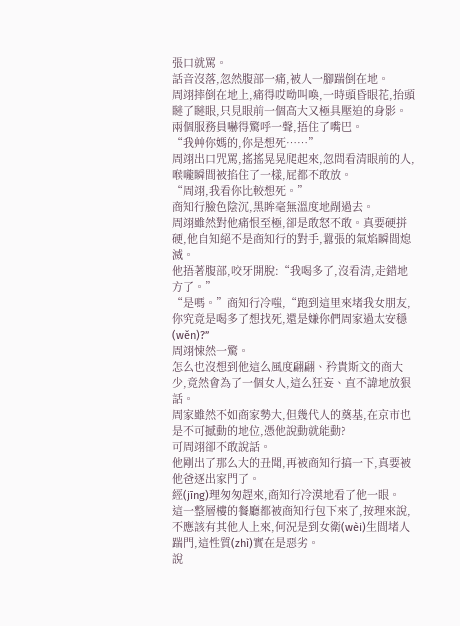張口就罵。
話音沒落,忽然腹部一痛,被人一腳踹倒在地。
周翊摔倒在地上,痛得哎呦叫喚,一時頭昏眼花,抬頭瞇了瞇眼,只見眼前一個高大又極具壓迫的身影。
兩個服務員嚇得驚呼一聲,捂住了嘴巴。
“我艸你媽的,你是想死……”
周翊出口咒罵,搖搖晃晃爬起來,忽問看清眼前的人,喉嚨瞬間被掐住了一樣,屁都不敢放。
“周翊,我看你比較想死。”
商知行臉色陰沉,黑眸毫無溫度地剮過去。
周翊雖然對他痛恨至極,卻是敢怒不敢。真要硬拼硬,他自知絕不是商知行的對手,囂張的氣焰瞬間熄滅。
他捂著腹部,咬牙開脫:“我喝多了,沒看清,走錯地方了。”
“是嗎。”商知行冷嗤,“跑到這里來堵我女朋友,你究竟是喝多了想找死,還是嫌你們周家過太安穩(wěn)?”
周翊悚然一驚。
怎么也沒想到他這么風度翩翩、矜貴斯文的商大少,竟然會為了一個女人,這么狂妄、直不諱地放狠話。
周家雖然不如商家勢大,但幾代人的奠基,在京市也是不可撼動的地位,憑他說動就能動?
可周翊卻不敢說話。
他剛出了那么大的丑聞,再被商知行搞一下,真要被他爸逐出家門了。
經(jīng)理匆匆趕來,商知行冷漠地看了他一眼。
這一整層樓的餐廳都被商知行包下來了,按理來說,不應該有其他人上來,何況是到女衛(wèi)生間堵人踹門,這性質(zhì)實在是惡劣。
說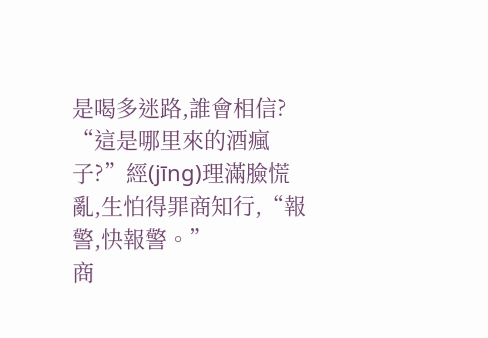是喝多迷路,誰會相信?
“這是哪里來的酒瘋子?”經(jīng)理滿臉慌亂,生怕得罪商知行,“報警,快報警。”
商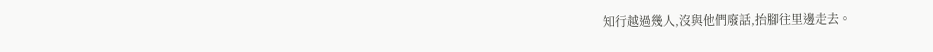知行越過幾人,沒與他們廢話,抬腳往里邊走去。